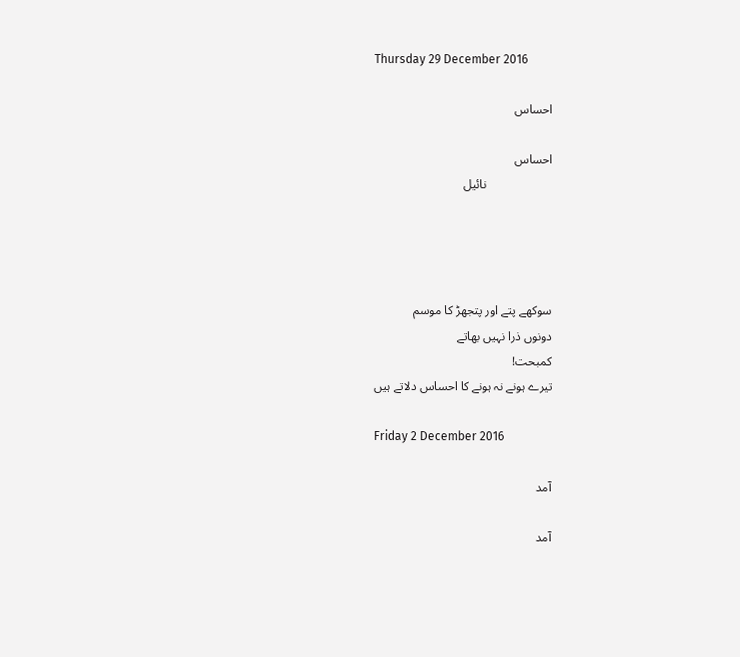Thursday 29 December 2016

احساس

احساس
                     نائیل




سوکھے پتے اور پتجھڑ کا موسم
دونوں ذرا نہیں بھاتے
کمبحت!
تیرے ہونے نہ ہونے کا احساس دلاتے ہیں

Friday 2 December 2016

آمد

آمد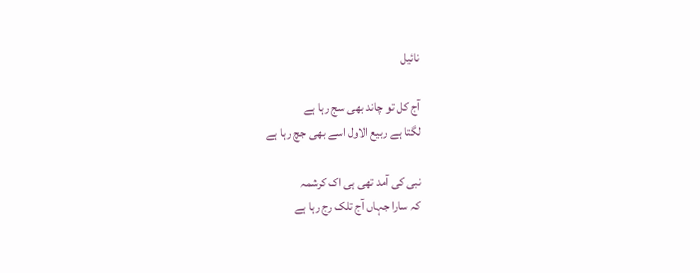نائیل

آج کل تو چاند بھی سج رہا ہے
لگتا ہے ربیع الاول اسے بھی جچ رہا ہے

نبی کی آمد تھی ہی اک کرشمہ
کہ سارا جہاں آج تلک رج رہا ہے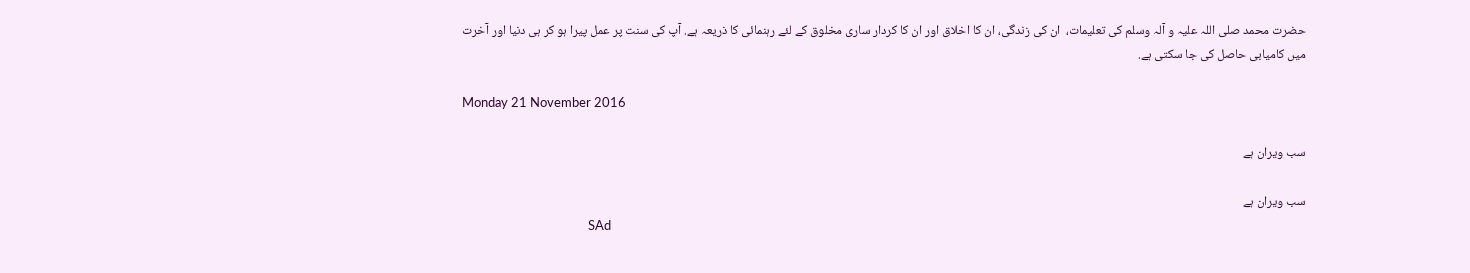حضرت محمد صلی اللہ علیہ و آلہ وسلم کی تعلیمات،  ان کی زندگی، ان کا اخلاق اور ان کا کردار ساری مخلوق کے لئے رہنمائی کا ذریعہ ہے. آپ کی سنت پر عمل پیرا ہو کر ہی دنیا اور آخرت میں کامیابی حاصل کی جا سکتی ہے.

Monday 21 November 2016

سب ویران ہے

سب ویران ہے
                                          SAd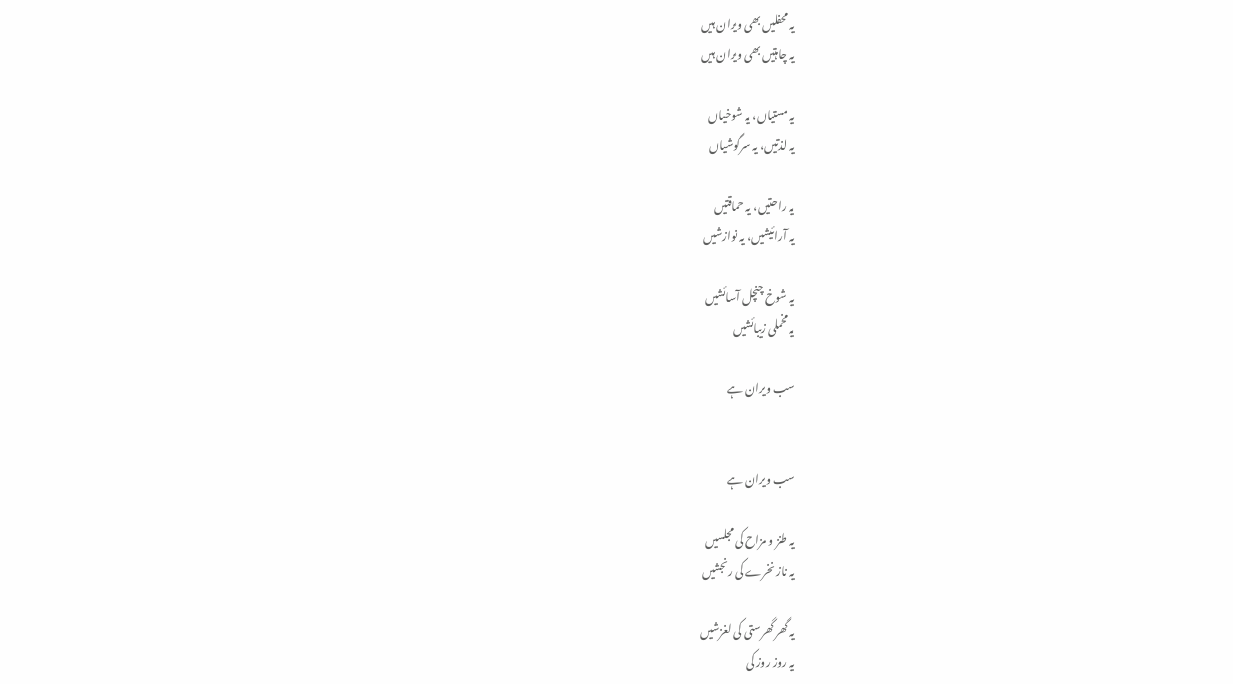یہ محفلیں بھی ویران ہیں
یہ چاہتیں بھی ویران ہیں

یہ مستیاں، یہ شوخیاں
یہ لذتیں، یہ سرگوشیاں

یہ راحتیں، یہ حماقتیں
یہ آرائیشیں، یہ نوازشیں

یہ شوخ چنچل آسائشیں
یہ مخملی زیبائشیں

سب ویران ہے


سب ویران ہے

یہ طنز و مزاح کی مجلسیں
یہ ناز نخرے کی رنجشیں

یہ گھر گھرستی کی لغزشیں
یہ روز روز کی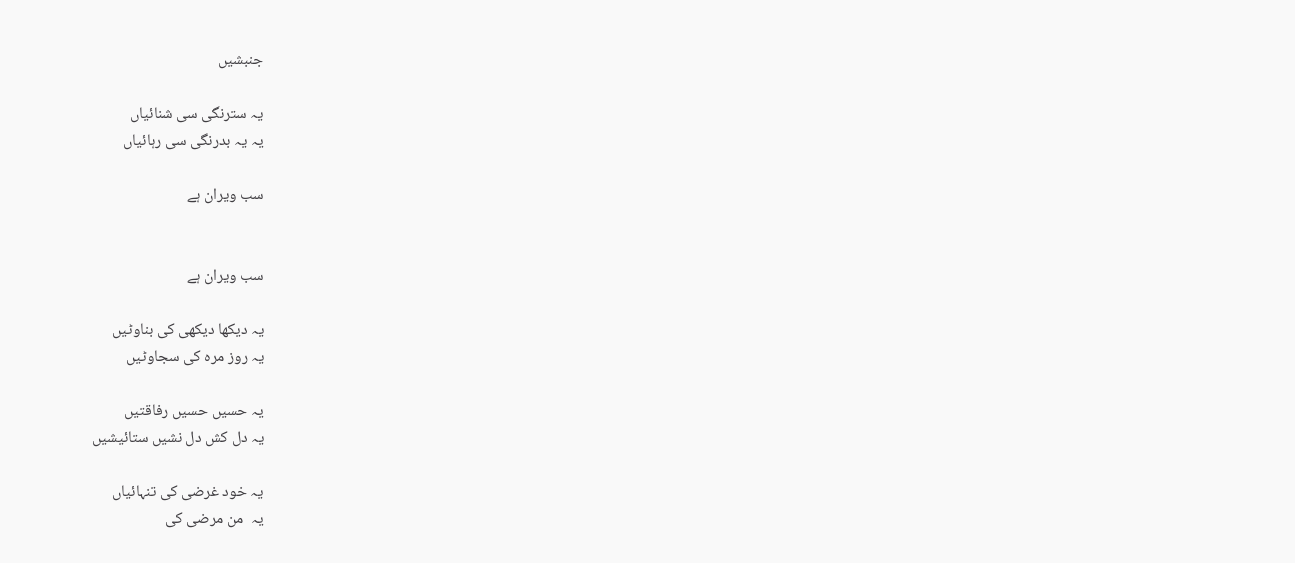جنبشیں

یہ سترنگی سی شنائیاں
یہ یہ بدرنگی سی رہائیاں

سب ویران ہے


سب ویران ہے

یہ دیکھا دیکھی کی بناوٹیں
یہ روز مرہ کی سجاوٹیں

یہ حسیں حسیں رفاقتیں
یہ دل کش دل نشیں ستائیشیں

یہ خود غرضی کی تنہائیاں
یہ  من مرضی کی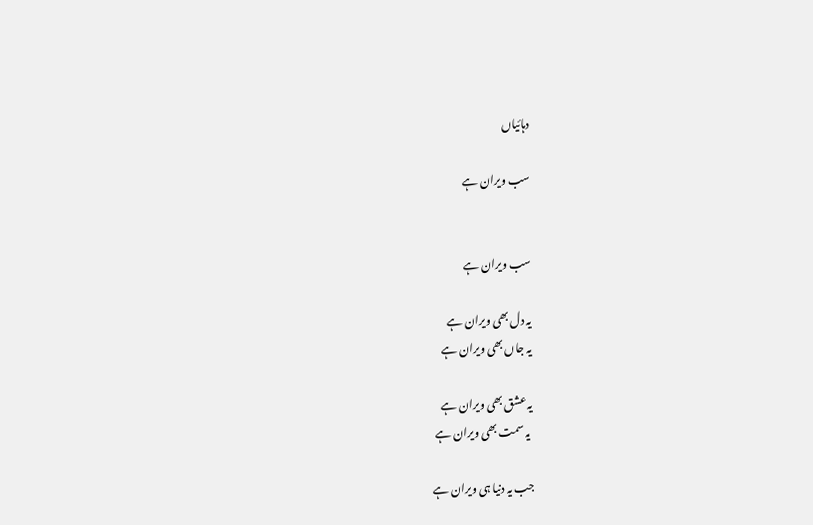دہائیاں

سب ویران ہے


سب ویران ہے

یہ دل بھی ویران ہے
یہ جاں بھی ویران ہے

یہ عشق بھی ویران ہے
 یہ سمت بھی ویران ہے

جب یہ دنیا ہی ویران ہے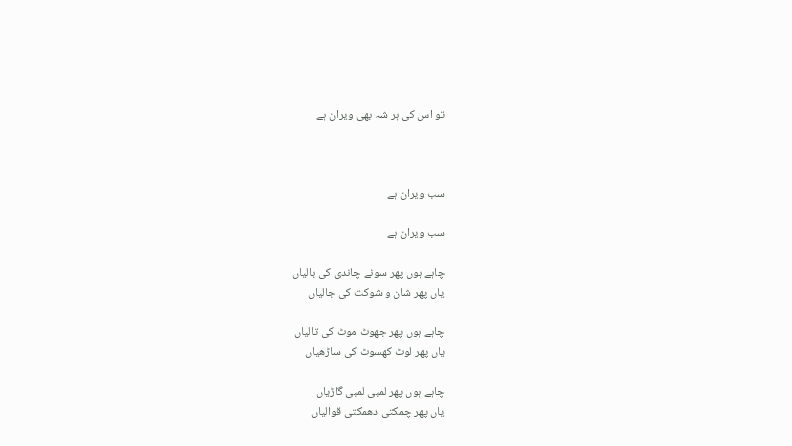تو اس کی ہر شہ بھی ویران ہے



سب ویران ہے

سب ویران ہے

چاہے ہوں پھر سونے چاندی کی بالیاں
یاں پھر شان و شوکت کی جالیاں

چاہے ہوں پھر جھوٹ موٹ کی تالیاں
یاں پھر لوٹ کھسوٹ کی ساڑھیاں

چاہے ہوں پھر لمبی لمبی گاڑیاں
یاں پھر چمکتی دھمکتی قوالیاں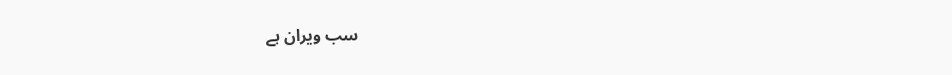سب ویران ہے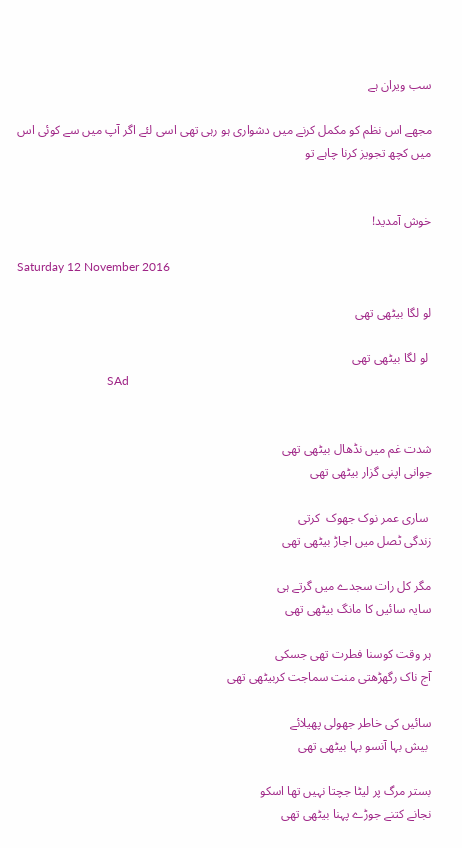سب ویران ہے

مجھے اس نظم کو مکمل کرنے میں دشواری ہو رہی تھی اسی لئے اگر آپ میں سے کوئی اس میں کچھ تجویز کرنا چاہے تو


خوش آمدید!

Saturday 12 November 2016

لو لگا بیٹھی تھی

 لو لگا بیٹھی تھی
                              SAd


شدت غم میں نڈھال بیٹھی تھی
جوانی اپنی گزار بیٹھی تھی

 ساری عمر نوک جھوک  کرتی
زندگی ٹصل میں اجاڑ بیٹھی تھی

مگر کل رات سجدے میں گرتے ہی
سایہ سائیں کا مانگ بیٹھی تھی

ہر وقت کوسنا فطرت تھی جسکی
آج ناک رگھڑھتی منت سماجت کربیٹھی تھی

سائیں کی خاطر جھولی پھیلائے
 بیش بہا آنسو بہا بیٹھی تھی

بستر مرگ پر لیٹا جچتا نہیں تھا اسکو
نجانے کتنے جوڑے پہنا بیٹھی تھی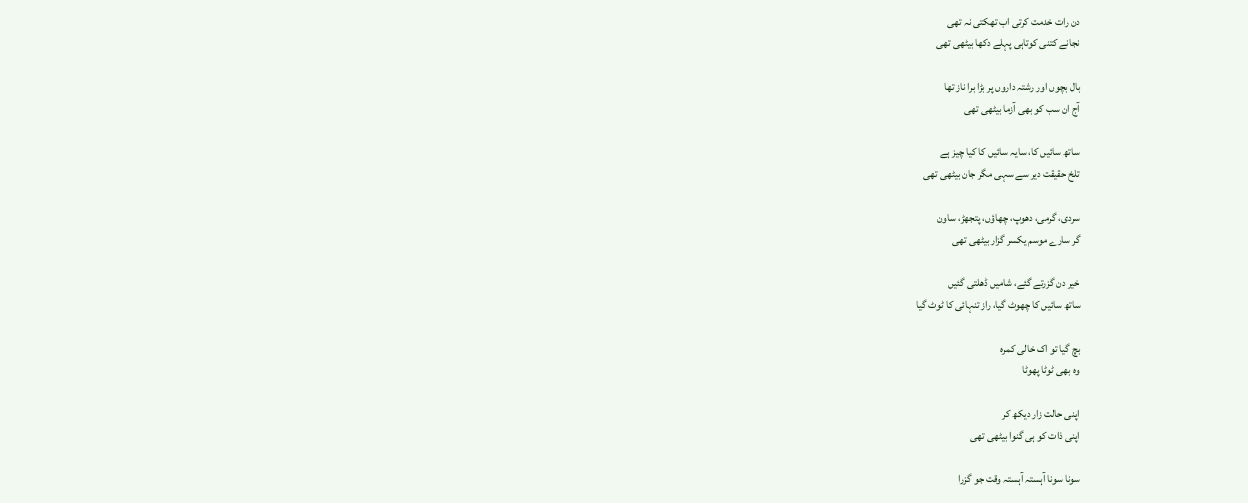دن رات خدمت کرتی اب تھکتی نہ تھی
نجانے کتنی کوتاہی پہلے دکھا بیٹھی تھی

بال بچوں اور رشتہ داروں پر بڑا برا ناز تھا
آج ان سب کو بھی آزما بیٹھی تھی

ساتھ سائیں کا، سایہ سائیں کا کیا چیز ہے
تلخ حقیقت دیر سے سہی مگر جان بیٹھی تھی

سردی، گرمی، دھوپ، چھاؤں، پتجھڑ، ساون
گر سارے موسم یکسر گزار بیٹھی تھی

خیر دن گزرتے گئے، شامیں ڈھلتی گئیں
ساتھ سائیں کا چھوٹ گیا، راز تنہائی کا ٹوٹ گیا

بچ گیا تو اک خالی کمرہ
وہ بھی ٹوٹا پھوٹا

اپنی حالت زار دیکھ کر
اپنی ذات کو ہی گنوا بیٹھی تھی

سونا سونا آہستہ آہستہ وقت جو گزرا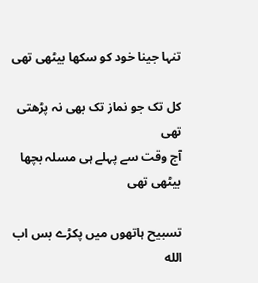تنہا جینا خود کو سکھا بیٹھی تھی

کل تک جو نماز تک بھی نہ پڑھتی تھی
آج وقت سے پہلے ہی مسلہ بچھا بیٹھی تھی

تسبیح ہاتھوں میں پکڑے بس اب الله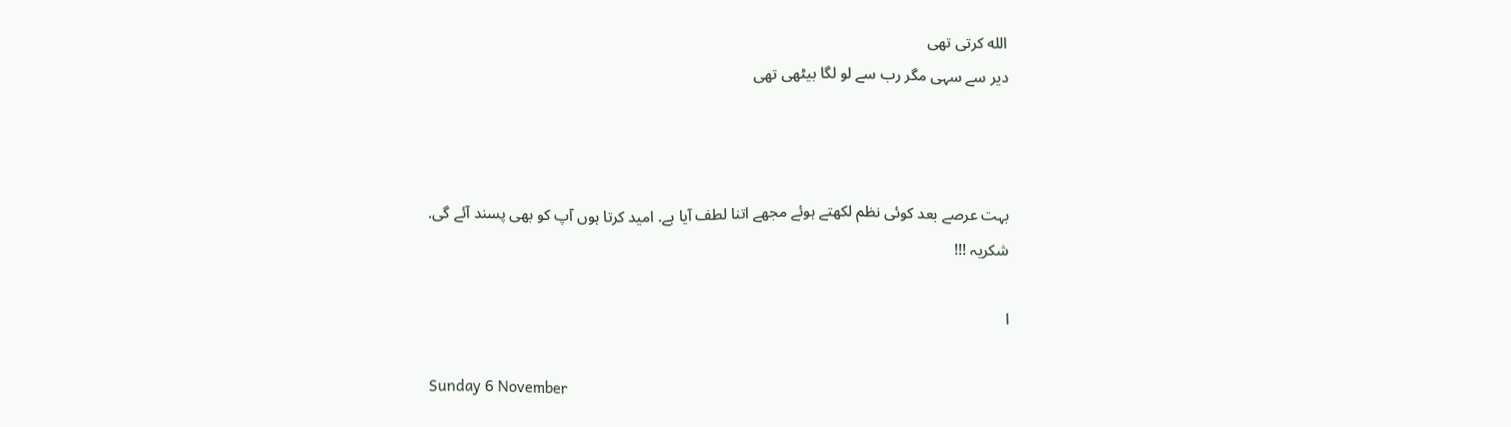الله کرتی تھی
دیر سے سہی مگر رب سے لو لگا بیٹھی تھی



بہت عرصے بعد کوئی نظم لکھتے ہوئے مجھے اتنا لطف آیا ہے. امید کرتا ہوں آپ کو بھی پسند آئے گی.
شکریہ !!!

ا

Sunday 6 November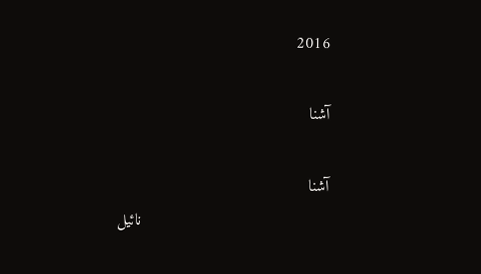2016

آشنا

آشنا
                                        نائیل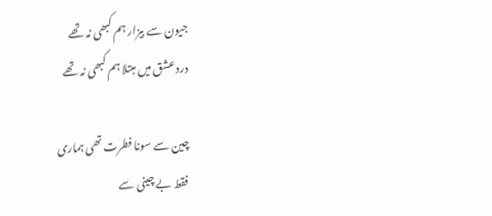جیون سے بیزار ہم کبھی نہ تھے
درد عشق میں مبتلا ہم کبھی نہ تھے

چین سے سونا فطرت تھی ہماری
فقط بے چینی سے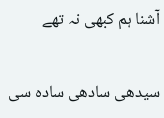آشنا ہم کبھی نہ تھے

سیدھی سادھی سادہ سی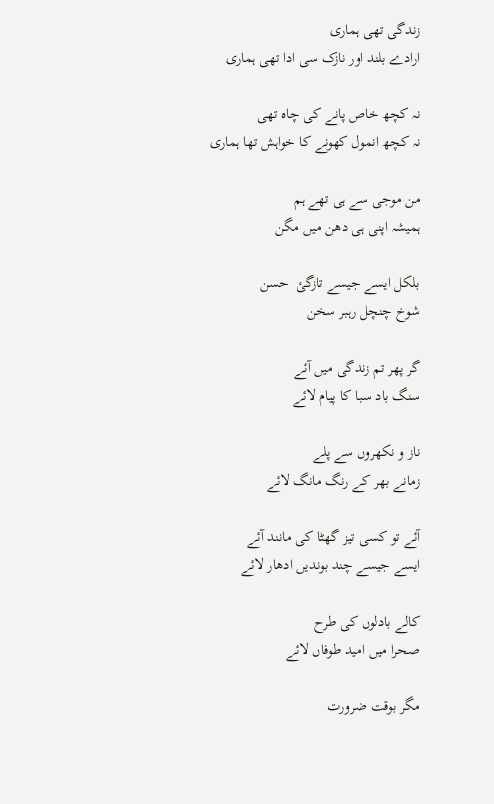زندگی تھی ہماری
ارادے بلند اور نازک سی ادا تھی ہماری

نہ کچھ خاص پانے کی چاہ تھی
نہ کچھ انمول کھونے کا خواہش تھا ہماری

من موجی سے ہی تھے ہم
ہمیشہ اپنی ہی دھن میں مگن

بلکل ایسے جیسے تازگئ  حسن
شوخ چنچل رہبر سخن

گر پھر تم زندگی میں آئے
سنگ باد سبا کا پیام لائے

ناز و نکھروں سے پلے
زمانے بھر کے رنگ مانگ لائے

آئے تو کسی تیز گھٹا کی مانند آئے
ایسے جیسے چند بوندیں ادھار لائے

کالے بادلوں کی طرح
صحرا میں امید طوفاں لائے

مگر بوقت ضرورت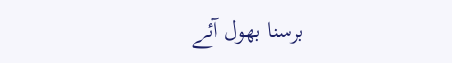برسنا بھول آئے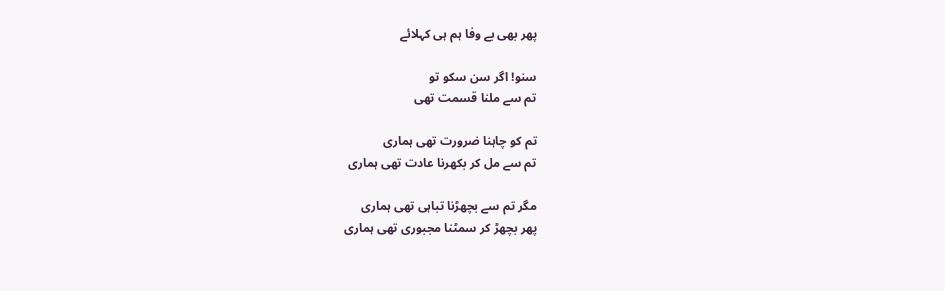پھر بھی بے وفا ہم ہی کہلائے

سنو! اگر سن سکو تو
تم سے ملنا قسمت تھی

تم کو چاہنا ضرورت تھی ہماری
تم سے مل کر بکھرنا عادت تھی ہماری

مگر تم سے بچھڑنا تباہی تھی ہماری
پھر بچھڑ کر سمٹنا مجبوری تھی ہماری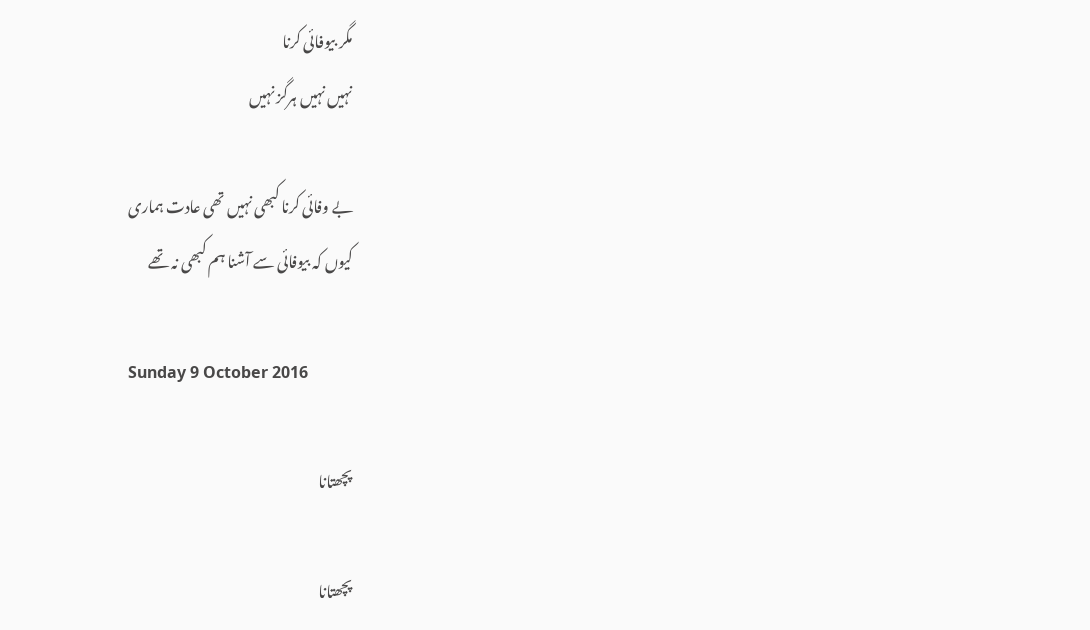مگر بیوفائی کرنا
نہیں نہیں ہرگز نہیں

بے وفائی کرنا کبھی نہیں تھی عادت ہماری
کیوں کہ بیوفائی سے آشنا ہم کبھی نہ تھے

Sunday 9 October 2016

پچھتانا

پچھتانا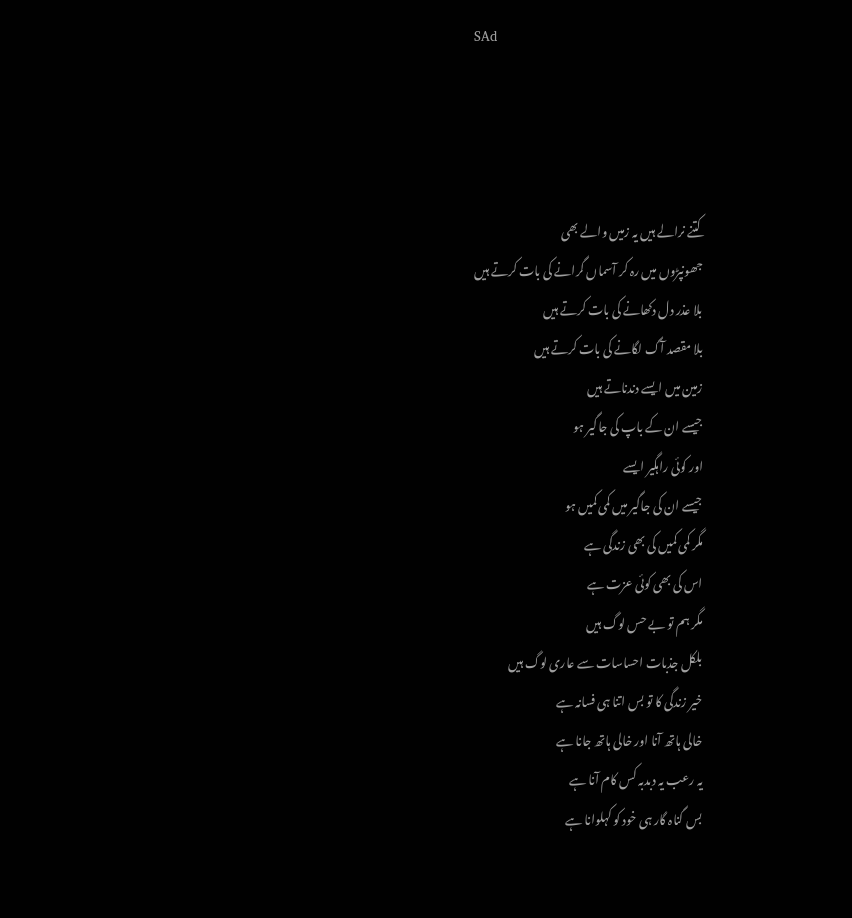SAd




کتنے نرالے ہیں یہ زمیں والے بھی
جھونپڑوں میں رہ کر آسماں گرانے کی بات کرتے ہیں
بلا عذر دل دکھانے کی بات کرتے ہیں
بلا مقصد آگ لگانے کی بات کرتے ہیں
زمین میں ایسے دندناتے ہیں
جیسے ان کے باپ کی جاگیر ہو
اور کوئی راہگیر ایسے
جیسے ان کی جاگیر میں کمی کمیں ہو
مگر کمی کمیں کی بھی زندگی ہے
اس کی بھی کوئی عزت ہے
مگر ہم تو بے حس لوگ ہیں
بلکل جذبات احساسات سے عاری لوگ ہیں
خیر زندگی کا تو بس اتنا ہی فسانہ ہے
خالی ہاتھ آنا اور خالی ہاتھ جانا ہے
یہ رعب یہ دبدبہ کس کام آنا ہے
بس گناہ گار ہی خود کو کہلوانا ہے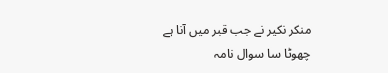منکر نکیر نے جب قبر میں آنا ہے
چھوٹا سا سوال نامہ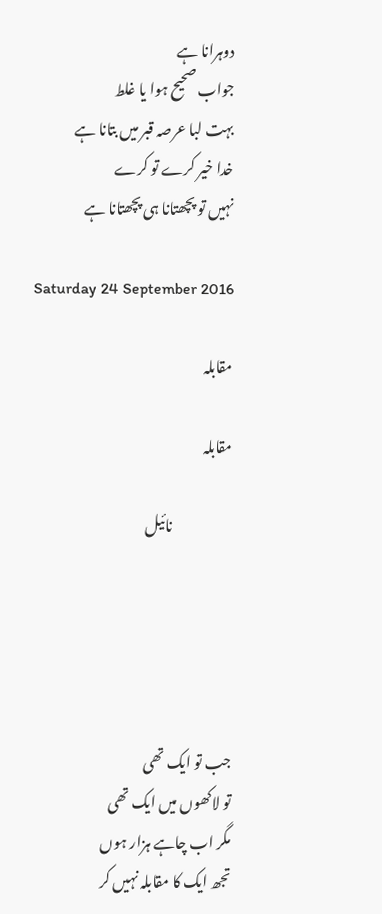دوہرانا ہے
جواب صحیح ہوا یا غلط
بہت لبا عرصہ قبر میں بتانا ہے
خدا خیر کرے تو کرے
نہیں تو پچھتانا ہی پچھتانا ہے

Saturday 24 September 2016

مقابلہ

مقابلہ

                     نائیل





جب تو ایک تھی
تو لاکھوں میں ایک تھی
مگر اب چاہے ہزار ہوں
تجھ ایک کا مقابلہ نہیں کر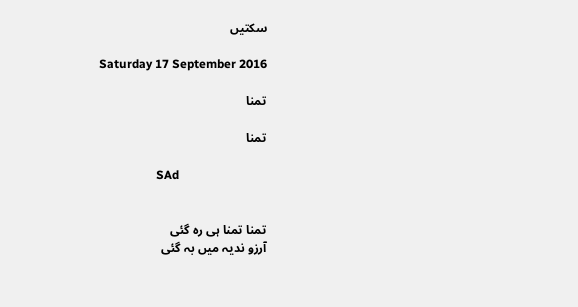سکتیں

Saturday 17 September 2016

تمنا

تمنا

                   SAd


تمنا تمنا ہی رہ گئی
آرزو ندیہ میں بہ گئی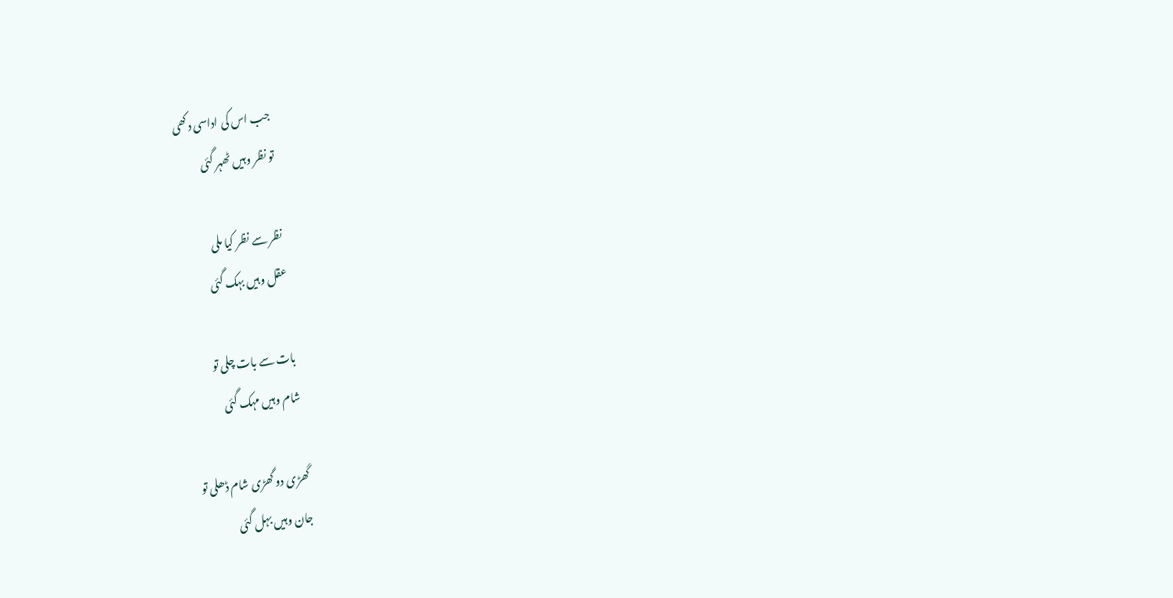جب اس کی اداسی دکھی
تو نظر وہیں ٹھہر گئی

نظر سے نظر کیا ملی
عقل وہیں بہک گئی

بات سے بات چلی تو
شام وہیں مہک گئی

گھڑی دو گھڑی شام ڈھلی تو
جان وہیں بہل گئی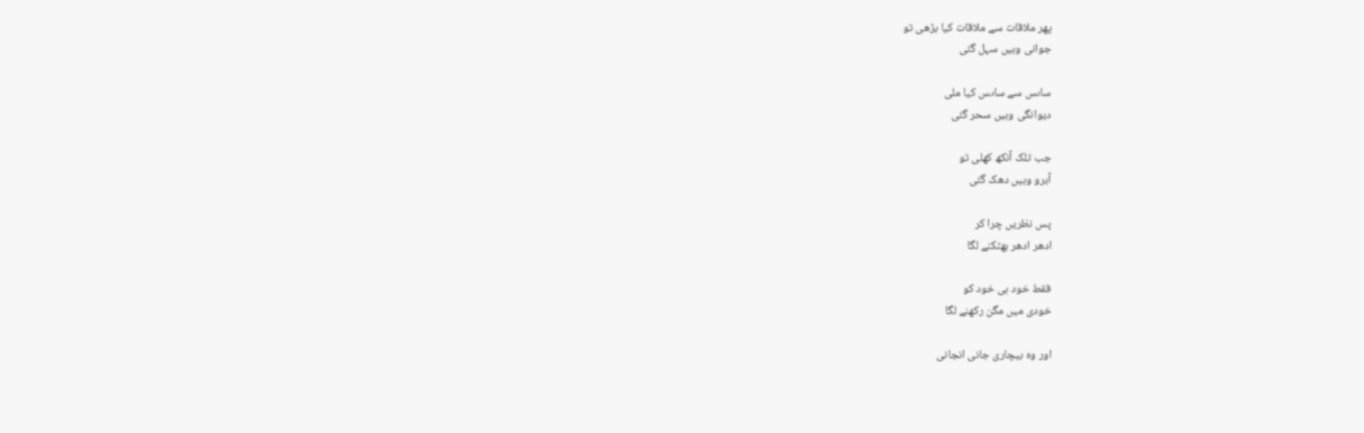پھر ملاقات سے ملاقات کیا بڑھی تو
جوانی وہیں سہل گئی

ساںس سے ساںس کیا ملی
دیوانگی وہیں سحر گئی

جب تلک آنکھ کھلی تو
آبرو وہیں دھک گئی

پس نظریں چرا کر
ادھر ادھر بھٹکنے لگا

فقط خود ہی خود کو
خودی میں مگن رکھنے لگا

اور وہ بیچاری جانی انجانی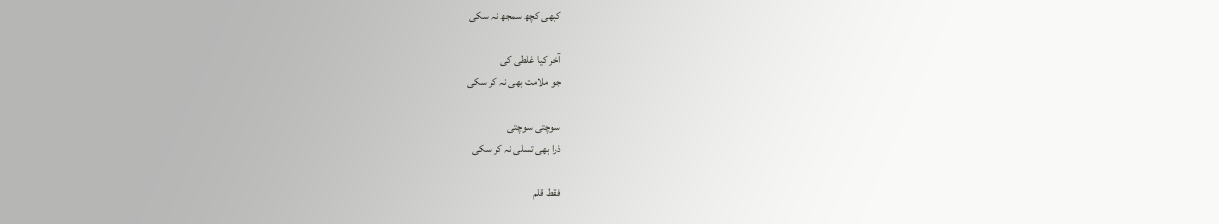کبھی کچھ سمجھ نہ سکی

آخر کیا غلطی کی
جو ملامت بھی نہ کر سکی

سوچتی سوچتی
ذرا بھی تسلی نہ کر سکی

فقط قلم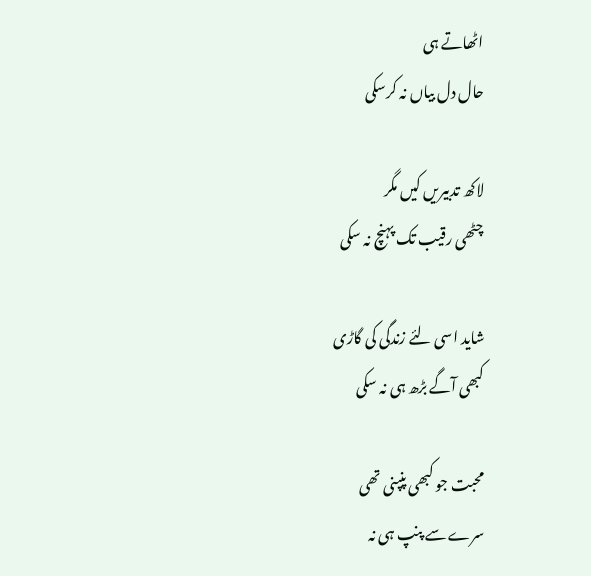اٹھاتے ہی
حال دل بیاں نہ کرسکی

لاکھ تدبیریں کیں مگر
چٹھی رقیب تک پہنچ نہ سکی

شاید اسی لئے زندگی کی گاڑی
کبھی آگے بڑھ ہی نہ سکی

محبت جو کبھی پنپنی تھی
سرے سے پنپ ہی نہ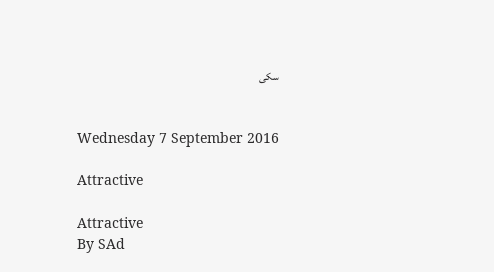سکی


Wednesday 7 September 2016

Attractive

Attractive
By SAd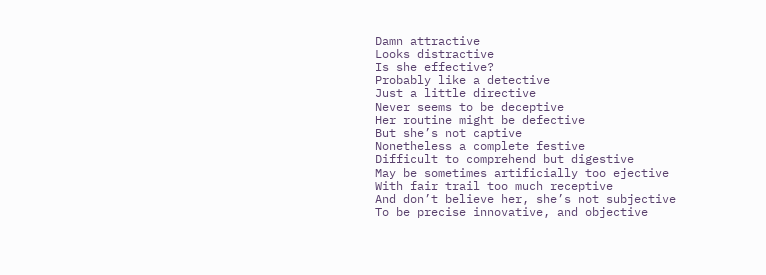Damn attractive
Looks distractive
Is she effective?
Probably like a detective
Just a little directive
Never seems to be deceptive
Her routine might be defective
But she’s not captive
Nonetheless a complete festive
Difficult to comprehend but digestive
May be sometimes artificially too ejective
With fair trail too much receptive
And don’t believe her, she’s not subjective
To be precise innovative, and objective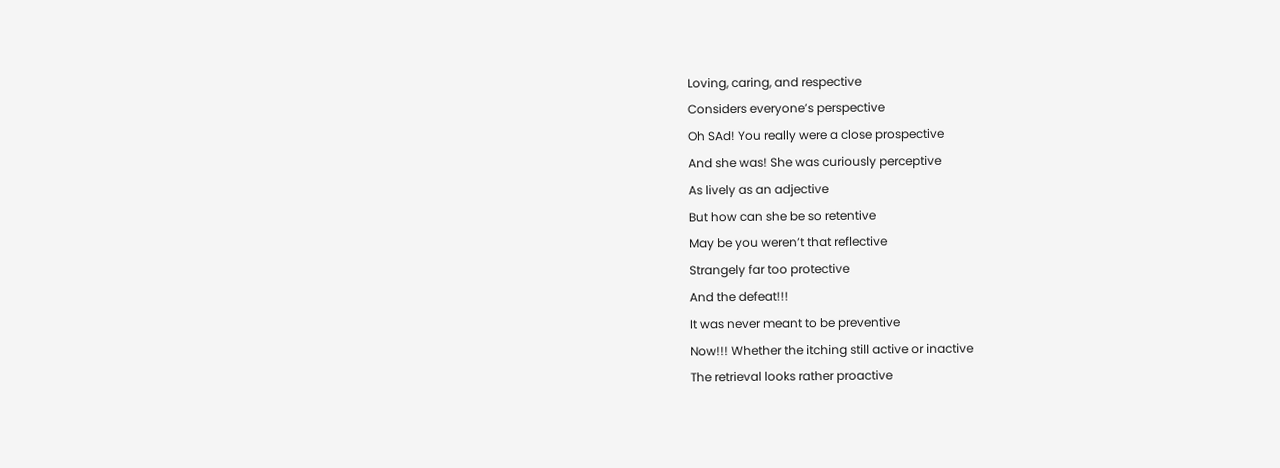Loving, caring, and respective
Considers everyone’s perspective
Oh SAd! You really were a close prospective
And she was! She was curiously perceptive
As lively as an adjective
But how can she be so retentive
May be you weren’t that reflective
Strangely far too protective
And the defeat!!!
It was never meant to be preventive
Now!!! Whether the itching still active or inactive
The retrieval looks rather proactive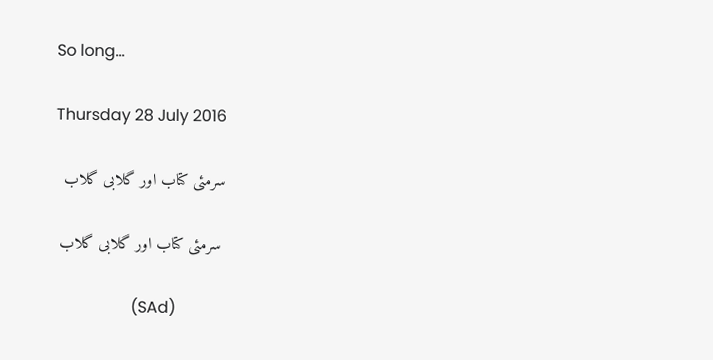So long...

Thursday 28 July 2016

سرمئی کتاب اور گلابی گلاب

 سرمئی کتاب اور گلابی گلاب

                   (SAd)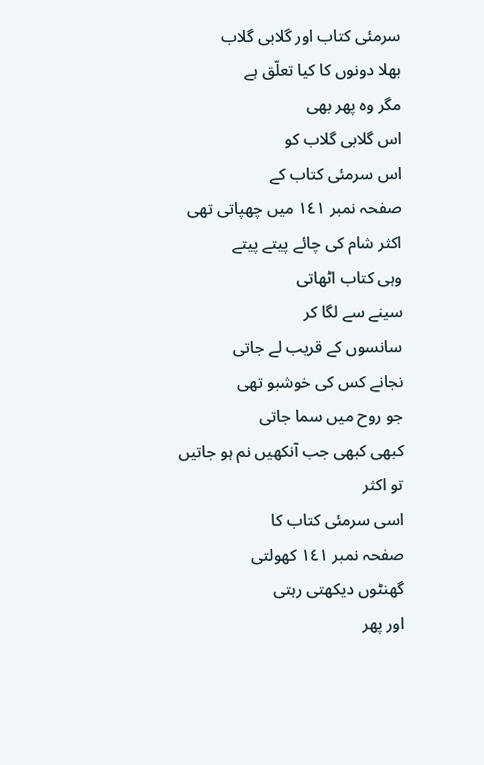سرمئی کتاب اور گلابی گلاب
بھلا دونوں کا کیا تعلّق ہے
مگر وہ پھر بھی
اس گلابی گلاب کو
اس سرمئی کتاب کے
صفحہ نمبر ١٤١ میں چھپاتی تھی
اکثر شام کی چائے پیتے پیتے
وہی کتاب اٹھاتی
سینے سے لگا کر
سانسوں کے قریب لے جاتی
نجانے کس کی خوشبو تھی
جو روح میں سما جاتی
کبھی کبھی جب آنکھیں نم ہو جاتیں
تو اکثر
اسی سرمئی کتاب کا
صفحہ نمبر ١٤١ کھولتی
گھنٹوں دیکھتی رہتی
اور پھر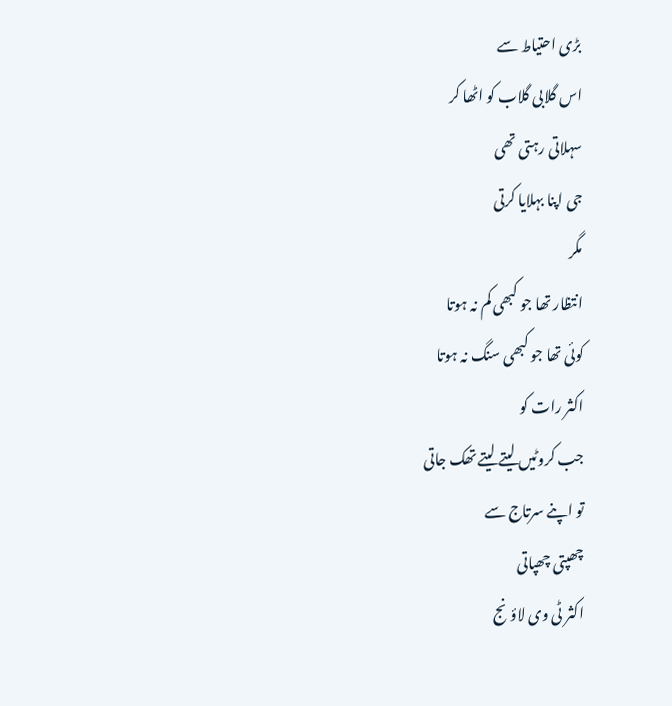بڑی احتیاط سے
اس گلابی گلاب کو اٹھا کر
سہلاتی رہتی تھی
جی اپنا بہلایا کرتی
مگر
انتظار تھا جو کبھی کم نہ ہوتا
کوئی تھا جو کبھی سنگ نہ ہوتا
اکثر رات کو
جب کروٹیں لیتے لیتے تھک جاتی
تو اپنے سرتاج سے
چھپتی چھپاتی
اکثر ٹی وی لاؤنج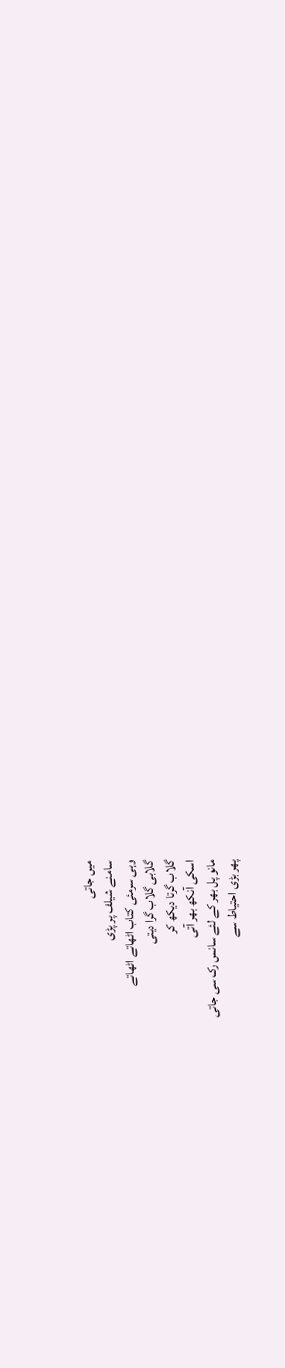میں جاتی
سامنے شیلف پر پڑی
وہی سرمئی کتاب اٹھاتے اٹھاتے
گلابی گلاب گرا دیتی
گلاب گرتا دیکھ کر
اسکی آنکھ بھر آتی
مانو پل بھر کے لئے سانس رک سی جاتی
پھر بڑی احتیاط سے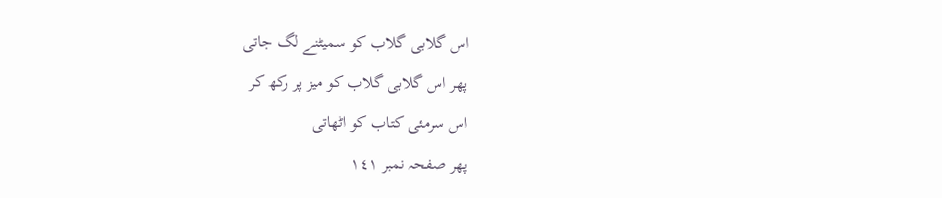اس گلابی گلاب کو سمیٹنے لگ جاتی
پھر اس گلابی گلاب کو میز پر رکھ کر
اس سرمئی کتاب کو اٹھاتی
پھر صفحہ نمبر ١٤١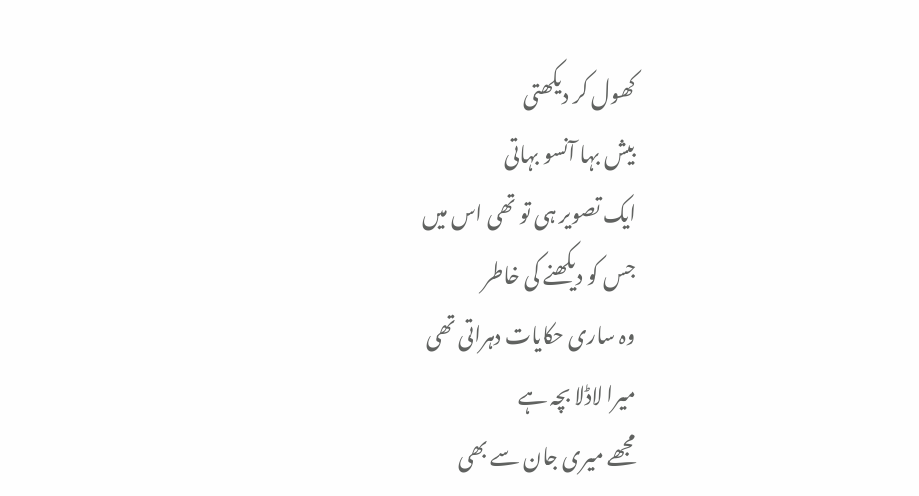کھول کر دیکھتی
بیش بہا آنسو بہاتی
ایک تصویر ہی تو تھی اس میں
جس کو دیکھنے کی خاطر
وہ ساری حکایات دہراتی تھی
میرا لاڈلا بچہ ہے
مجھے میری جان سے بھی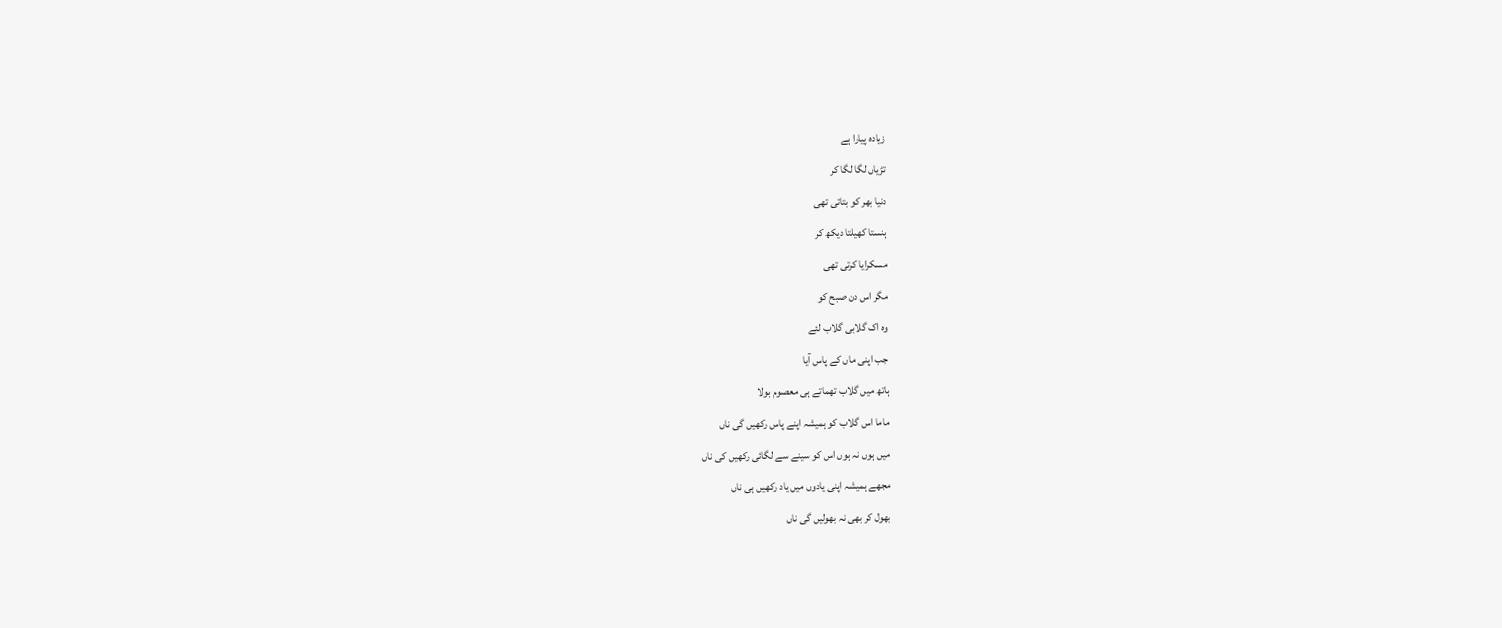زیادہ پیارا ہے
تڑیاں لگا لگا کر
دنیا بھر کو بتاتی تھی
ہنستا کھیلتا دیکھ کر
مسکرایا کرتی تھی
مگر اس دن صبح کو
وہ اک گلابی گلاب لئے
جب اپنی ماں کے پاس آیا
ہاتھ میں گلاب تھماتے ہی معصوم بولا
ماما اس گلاب کو ہمیشہ اپنے پاس رکھیں گی ناں
میں ہوں نہ ہوں اس کو سینے سے لگائی رکھیں کی ناں
مجھے ہمیشہ اپنی یادوں میں یاد رکھیں ہی ناں
بھول کر بھی نہ بھولیں گی ناں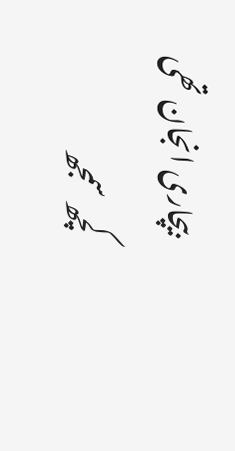بیچاری انجان تھی
کچھ سمجھ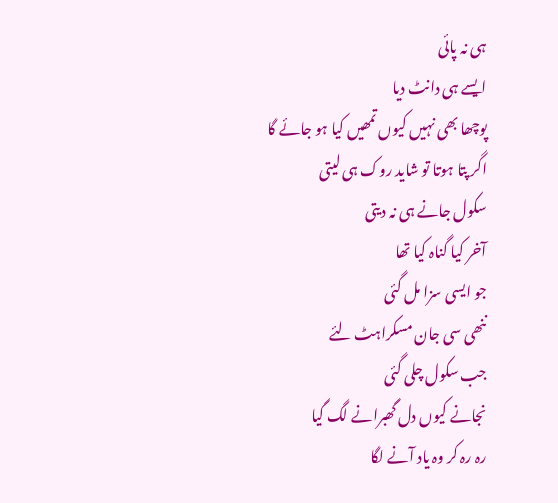ہی نہ پائی
ایسے ہی دانٹ دیا
پوچھا بھی نہیں کیوں تمھیں کیا ہو جائے گا
اگر پتا ہوتا تو شاید روک ہی لیتی
سکول جانے ہی نہ دیتی
آخر کیا گناہ کیا تھا
جو ایسی سزا مل گئی
ننھی سی جان مسکراہٹ لئے
جب سکول چلی گئی
نجانے کیوں دل گھبرانے لگ گیا
رہ رہ کر وہ یاد آنے لگا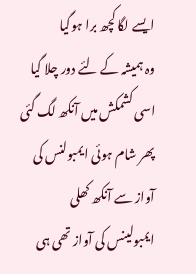ایسے لگا کچھ برا ہوگیا
وہ ہمیشہ کے لئے دور چلا گیا
اسی کشمکش میں آنکھ لگ گئی
پھر شام ہوئی ایمبولنس کی آواز سے آنکھ کھلی
ایمبولینس کی آواز تھی ہی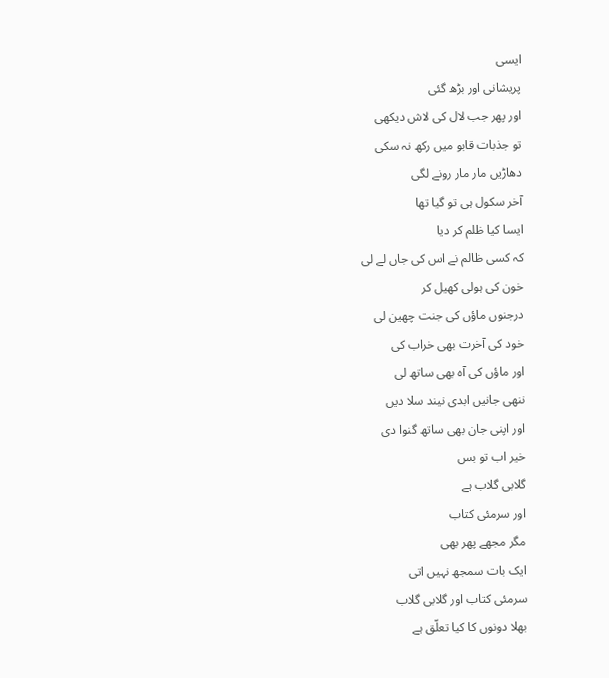ایسی
پریشانی اور بڑھ گئی
اور پھر جب لال کی لاش دیکھی
تو جذبات قابو میں رکھ نہ سکی
دھاڑیں مار مار رونے لگی
آخر سکول ہی تو گیا تھا
ایسا کیا ظلم کر دیا
کہ کسی ظالم نے اس کی جاں لے لی
خون کی ہولی کھیل کر
درجنوں ماؤں کی جنت چھین لی
خود کی آخرت بھی خراب کی
اور ماؤں کی آہ بھی ساتھ لی
ننھی جانیں ابدی نیند سلا دیں
اور اپنی جان بھی ساتھ گنوا دی
خیر اب تو بس
گلابی گلاب ہے
اور سرمئی کتاب
مگر مجھے پھر بھی
ایک بات سمجھ نہیں اتی
سرمئی کتاب اور گلابی گلاب
بھلا دونوں کا کیا تعلّق ہے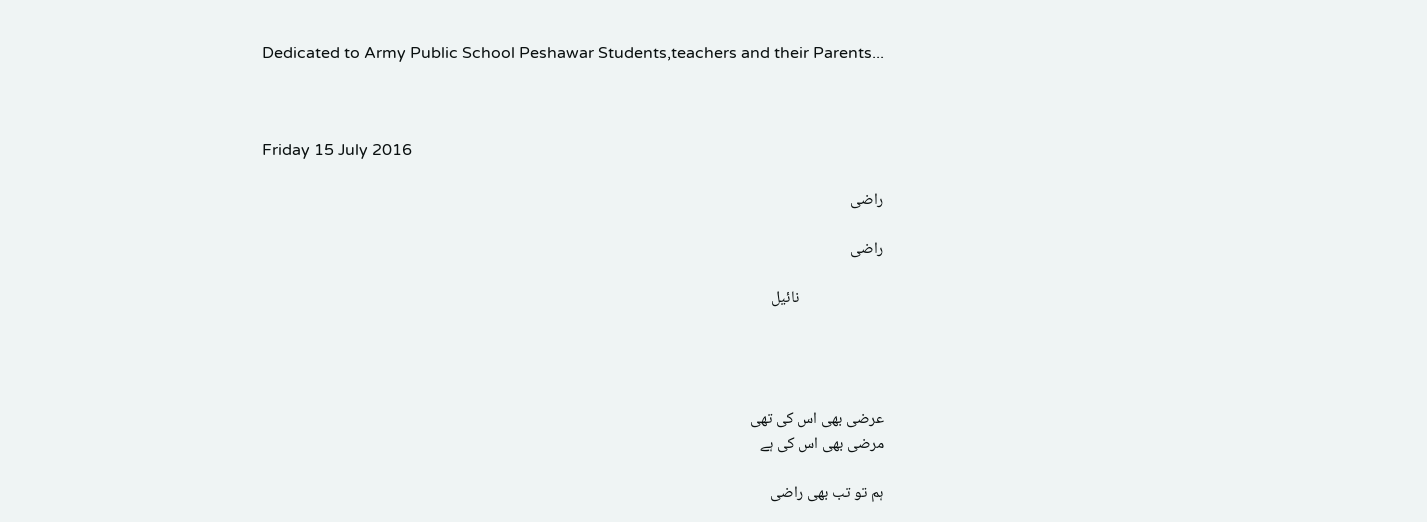Dedicated to Army Public School Peshawar Students,teachers and their Parents...



Friday 15 July 2016

راضی

راضی

                        نائیل




عرضی بھی اس کی تھی
مرضی بھی اس کی ہے

ہم تو تب بھی راضی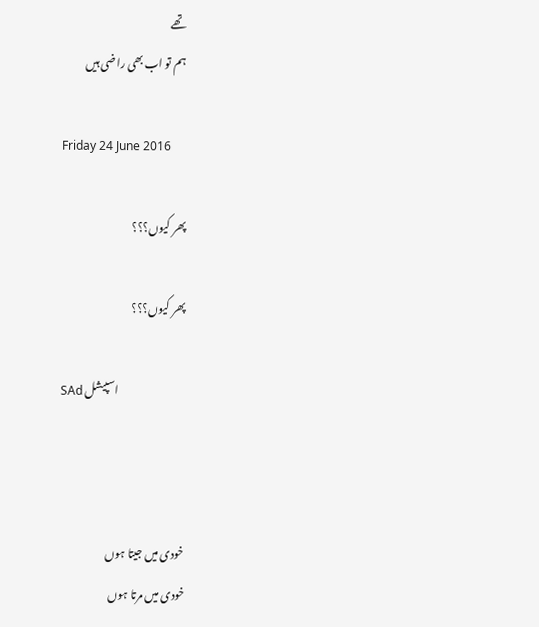تھے
ہم تو اب بھی راضی ہیں

Friday 24 June 2016

پھر کیوں؟؟؟

پھر کیوں؟؟؟

                               اسپیشل SAd



خودی میں جیتا ہوں
خودی میں مرتا ہوں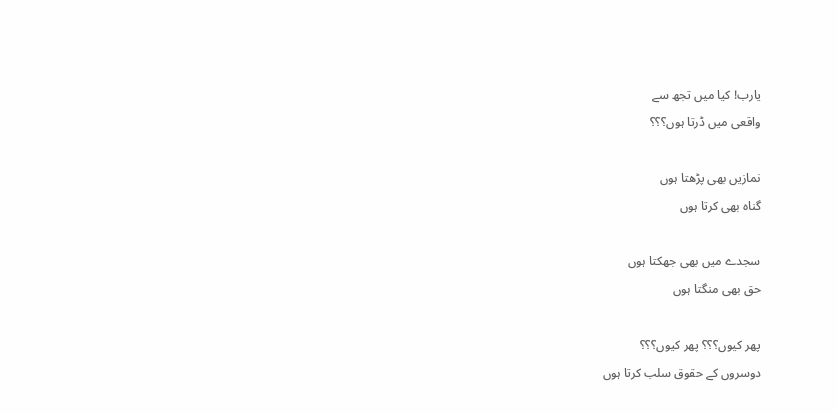یارب! کیا میں تجھ سے
واقعی میں ڈرتا ہوں؟؟؟

نمازیں بھی پڑھتا ہوں
گناہ بھی کرتا ہوں

سجدے میں بھی جھکتا ہوں
حق بھی منگتا ہوں

پھر کیوں؟؟؟ پھر کیوں؟؟؟
دوسروں کے حقوق سلب کرتا ہوں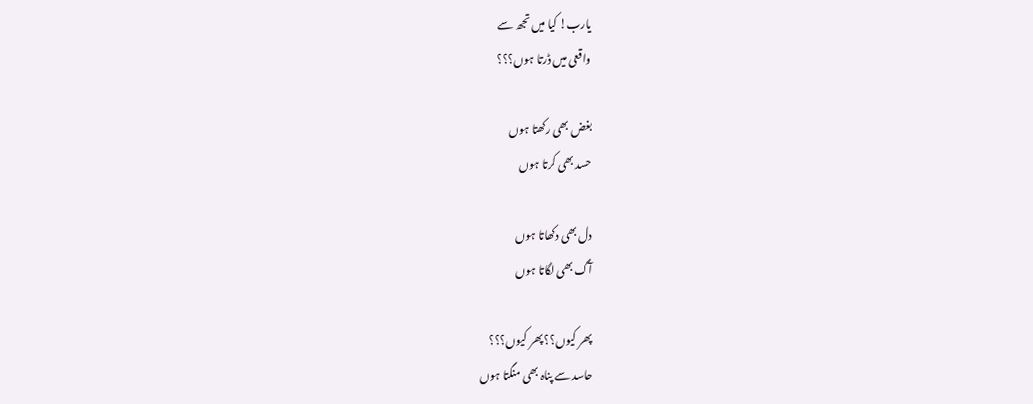یارب! کیا میں تجھ سے
واقعی میں ڈرتا ہوں؟؟؟

بغض بھی رکھتا ہوں
حسد بھی کرتا ہوں

دل بھی دکھاتا ہوں
آگ بھی لگاتا ہوں

پھر کیوں؟؟ پھر کیوں؟؟؟
حاسد سے پناہ بھی منگتا ہوں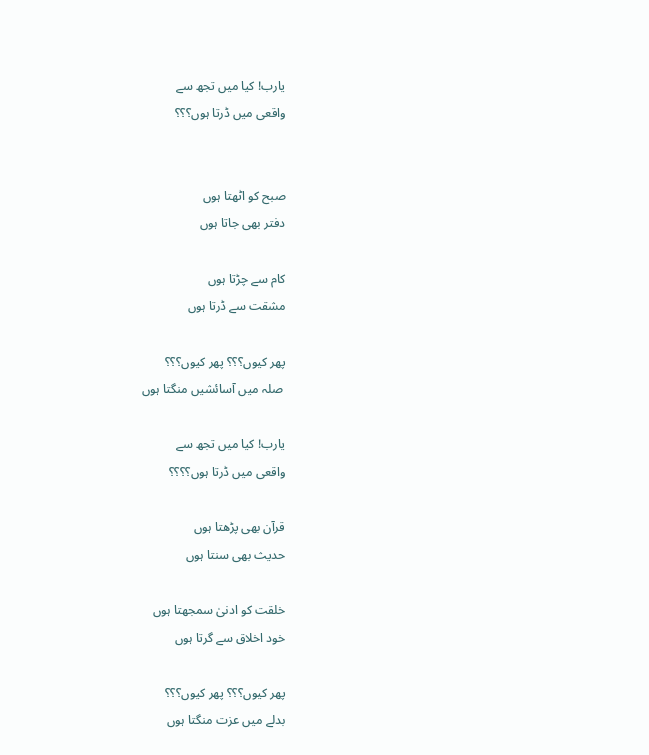یارب! کیا میں تجھ سے
واقعی میں ڈرتا ہوں؟؟؟


صبح کو اٹھتا ہوں
دفتر بھی جاتا ہوں

کام سے چڑتا ہوں
مشقت سے ڈرتا ہوں

پھر کیوں؟؟؟ پھر کیوں؟؟؟
 صلہ میں آسائشیں منگتا ہوں

یارب! کیا میں تجھ سے
واقعی میں ڈرتا ہوں؟؟؟؟

قرآن بھی پڑھتا ہوں
حدیث بھی سنتا ہوں

خلقت کو ادنیٰ سمجھتا ہوں
خود اخلاق سے گرتا ہوں

پھر کیوں؟؟؟ پھر کیوں؟؟؟
بدلے میں عزت منگتا ہوں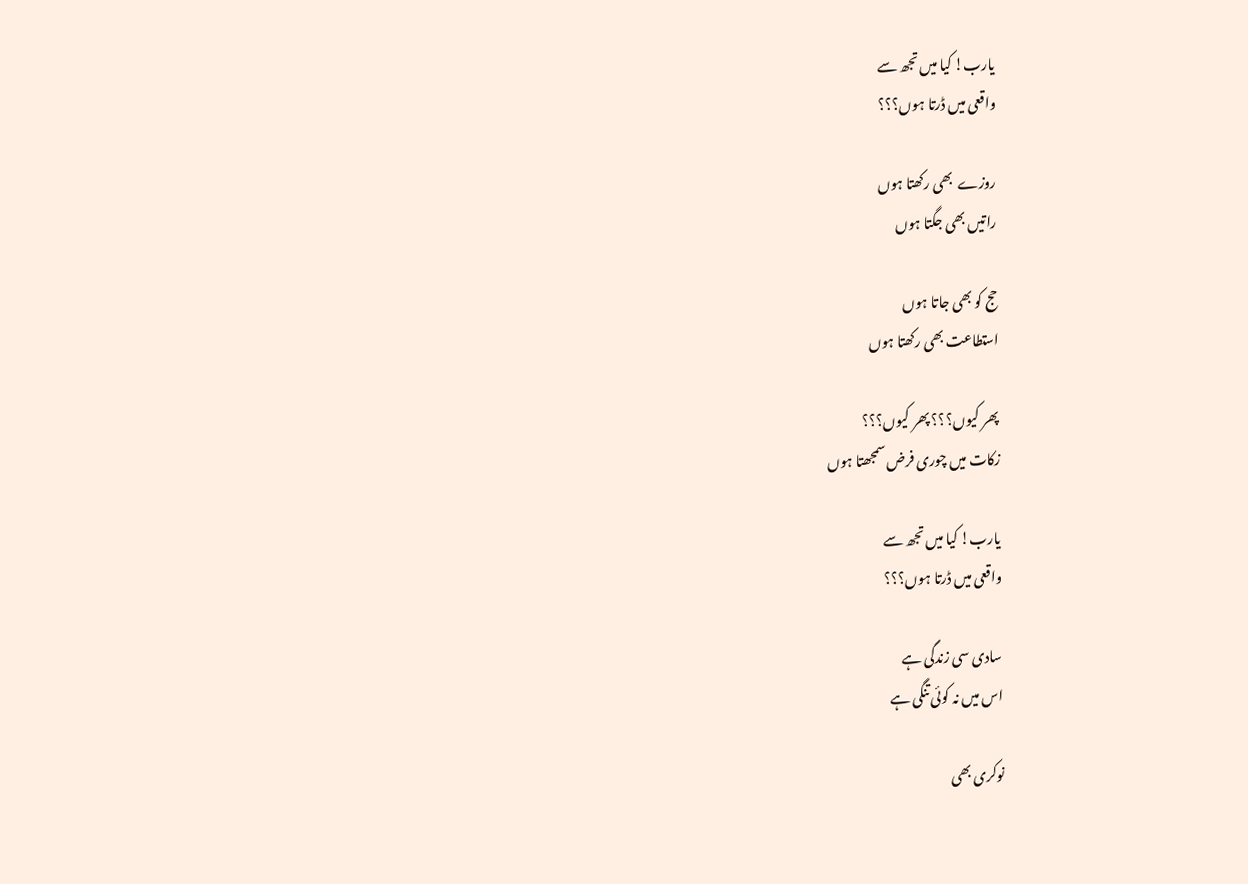یارب! کیا میں تجھ سے
واقعی میں ڈرتا ہوں؟؟؟

روزے  بھی رکھتا ہوں
راتیں بھی جگتا ہوں

حج کو بھی جاتا ہوں
استطاعت بھی رکھتا ہوں

پھر کیوں؟؟؟ پھر کیوں؟؟؟
زکات میں چوری فرض سمجھتا ہوں

یارب! کیا میں تجھ سے
واقعی میں ڈرتا ہوں؟؟؟

سادی سی زندگی ہے
اس میں نہ کوئی تنگی ہے

نوکری بھی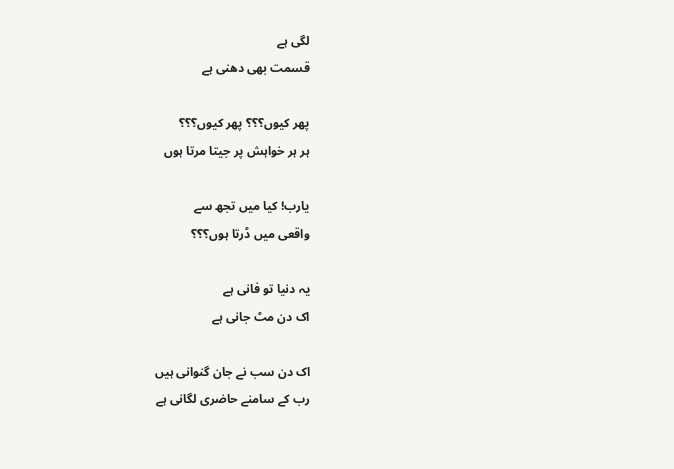لگی ہے
قسمت بھی دھنی ہے

پھر کیوں؟؟؟ پھر کیوں؟؟؟
ہر ہر خواہش پر جیتا مرتا ہوں

یارب! کیا میں تجھ سے
واقعی میں ڈرتا ہوں؟؟؟

یہ دنیا تو فانی ہے
اک دن مٹ جانی ہے

اک دن سب نے جان گنوانی ہیں
رب کے سامنے حاضری لگانی ہے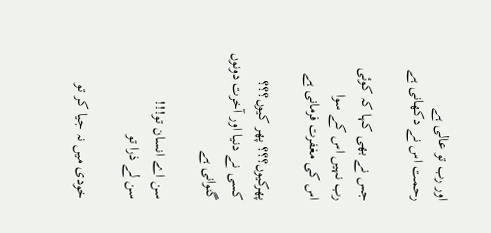اور رب تو عالی ہے
رحمت اس نے دکھانی ہے

جس نے بھی کہا کہ کوئی رب نہیں اس کے سوا
اس کی مغفرت فرمانی ہے

پھرکیوں؟؟؟ پھر کیوں؟؟؟
کسی نے دنیا اور آخرت دونوں گنوانی ہے

سن اے انسان تو!!!
سن لے ذرا تو

خودی میں نہ جیا کر تو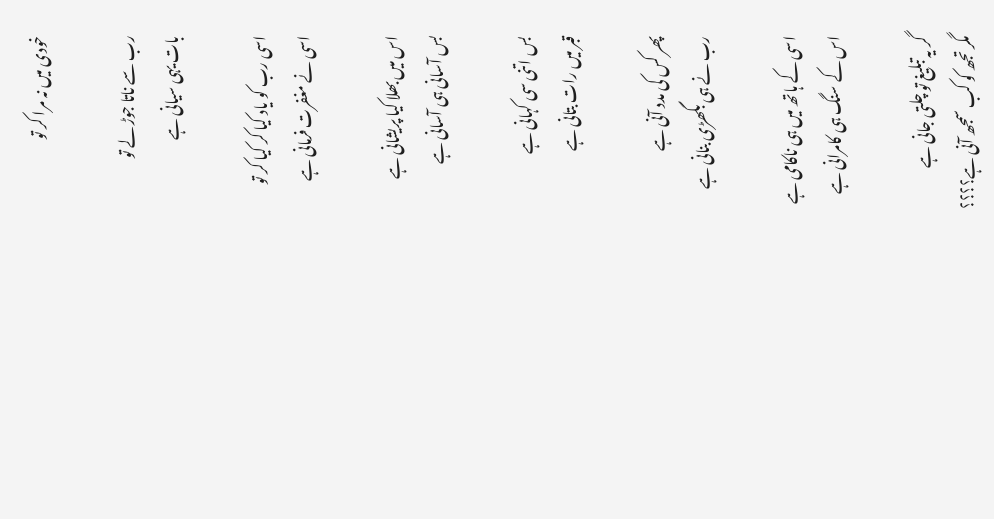خودی میں نہ مرا کر تو

رب سے ناتا جوڑ لے تو
بات یہی سیانی ہے

اسی رب کو یاد کیا کر کیا کر تو
اسی نے مغفرت فرمانی ہے

اس میں بھلا کیا پریشانی ہے
بس آسانی ہی آسانی ہے

بس اتنی سی کہانی ہے
قبر میں رات بتانی ہے

پھر کس کی مدد آنی ہے
رب نے ہی بگھڑی بنانی ہے

اسی کے ہاتھ میں ہی ناکامی ہے
اس کے سنگ ہی کامرانی ہے

گر یہ تبلیغ تو چلتی جانی ہے
مگر تجھ کو کب سمجھ آنی ہے؟؟؟؟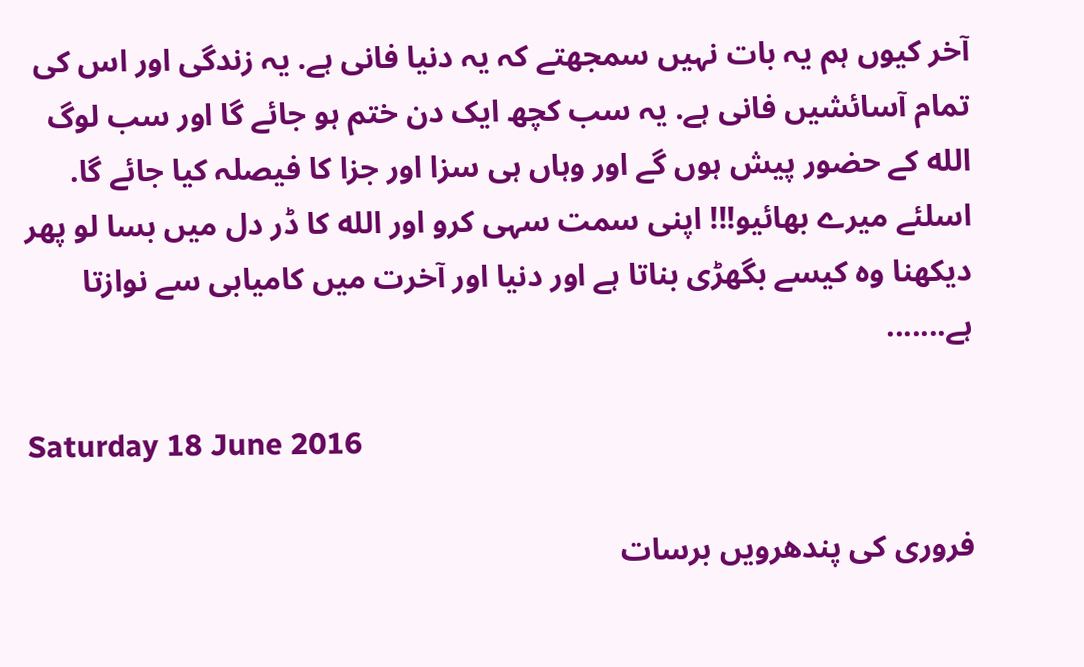آخر کیوں ہم یہ بات نہیں سمجھتے کہ یہ دنیا فانی ہے. یہ زندگی اور اس کی تمام آسائشیں فانی ہے. یہ سب کچھ ایک دن ختم ہو جائے گا اور سب لوگ الله کے حضور پیش ہوں گے اور وہاں ہی سزا اور جزا کا فیصلہ کیا جائے گا. اسلئے میرے بھائیو!!! اپنی سمت سہی کرو اور الله کا ڈر دل میں بسا لو پھر دیکھنا وہ کیسے بگھڑی بناتا ہے اور دنیا اور آخرت میں کامیابی سے نوازتا ہے.......

Saturday 18 June 2016

فروری کی پندھرویں برسات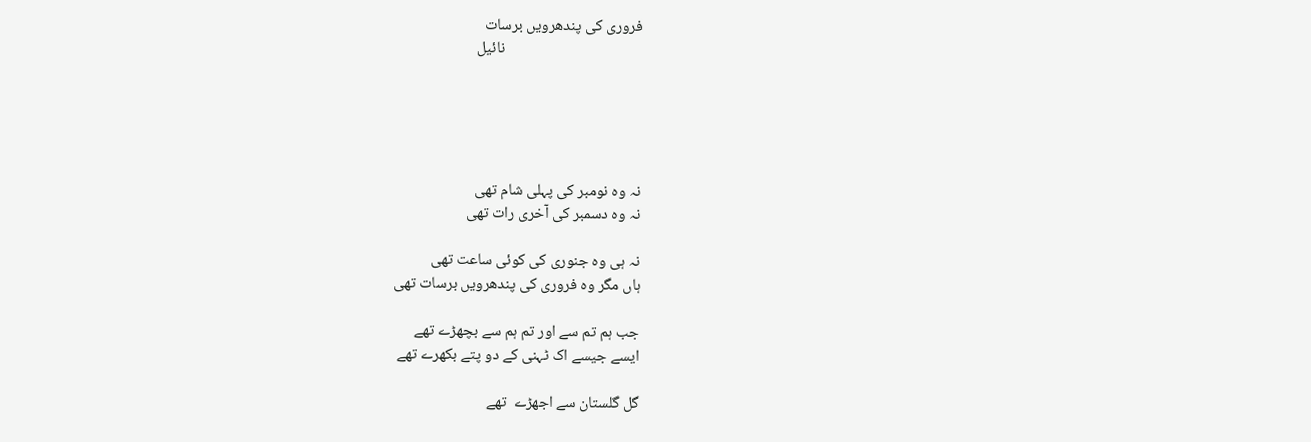فروری کی پندھرویں برسات
                                       نائیل





نہ وہ نومبر کی پہلی شام تھی
نہ وہ دسمبر کی آخری رات تھی

نہ ہی وہ جنوری کی کوئی ساعت تھی
ہاں مگر وہ فروری کی پندھرویں برسات تھی

جب ہم تم سے اور تم ہم سے بچھڑے تھے
ایسے جیسے اک ٹہنی کے دو پتے بکھرے تھے

گل گلستان سے اجھڑے  تھے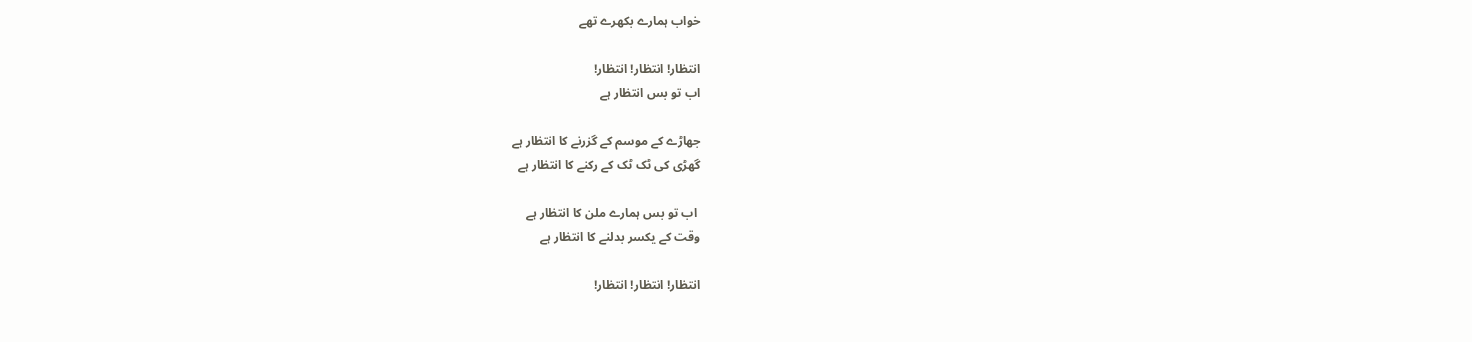خواب ہمارے بکھرے تھے

انتظار! انتظار! انتظار!
اب تو بس انتظار ہے

جھاڑے کے موسم کے گزرنے کا انتظار ہے
گھڑی کی ٹک ٹک کے رکنے کا انتظار ہے

 اب تو بس ہمارے ملن کا انتظار ہے
وقت کے یکسر بدلنے کا انتظار ہے

انتظار! انتظار! انتظار!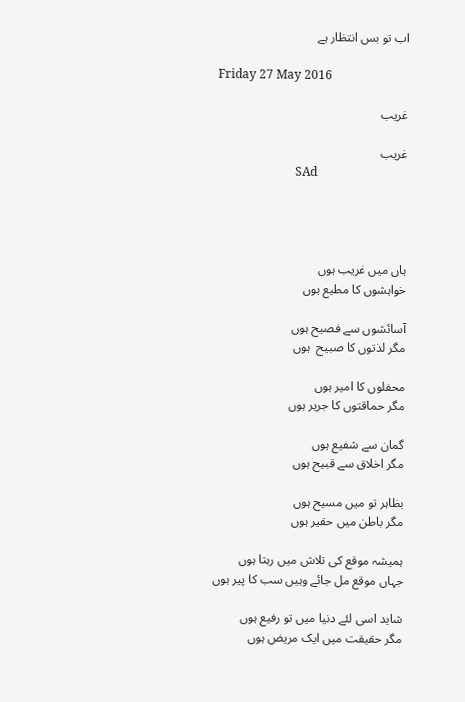اب تو بس انتظار ہے

Friday 27 May 2016

غریب

غریب
                          SAd




ہاں میں غریب ہوں
خواہشوں کا مطیع ہوں

آسائشوں سے فصیح ہوں
مگر لذتوں کا صبیح  ہوں

محفلوں کا امیر ہوں
مگر حماقتوں کا جریر ہوں

گمان سے شفیع ہوں
مگر اخلاق سے قبیح ہوں

بظاہر تو میں مسیح ہوں
مگر باطن میں حقیر ہوں

ہمیشہ موقع کی تلاش میں رہتا ہوں
جہاں موقع مل جائے وہیں سب کا پیر ہوں

شاید اسی لئے دنیا میں تو رفیع ہوں
مگر حقیقت میں ایک مریض ہوں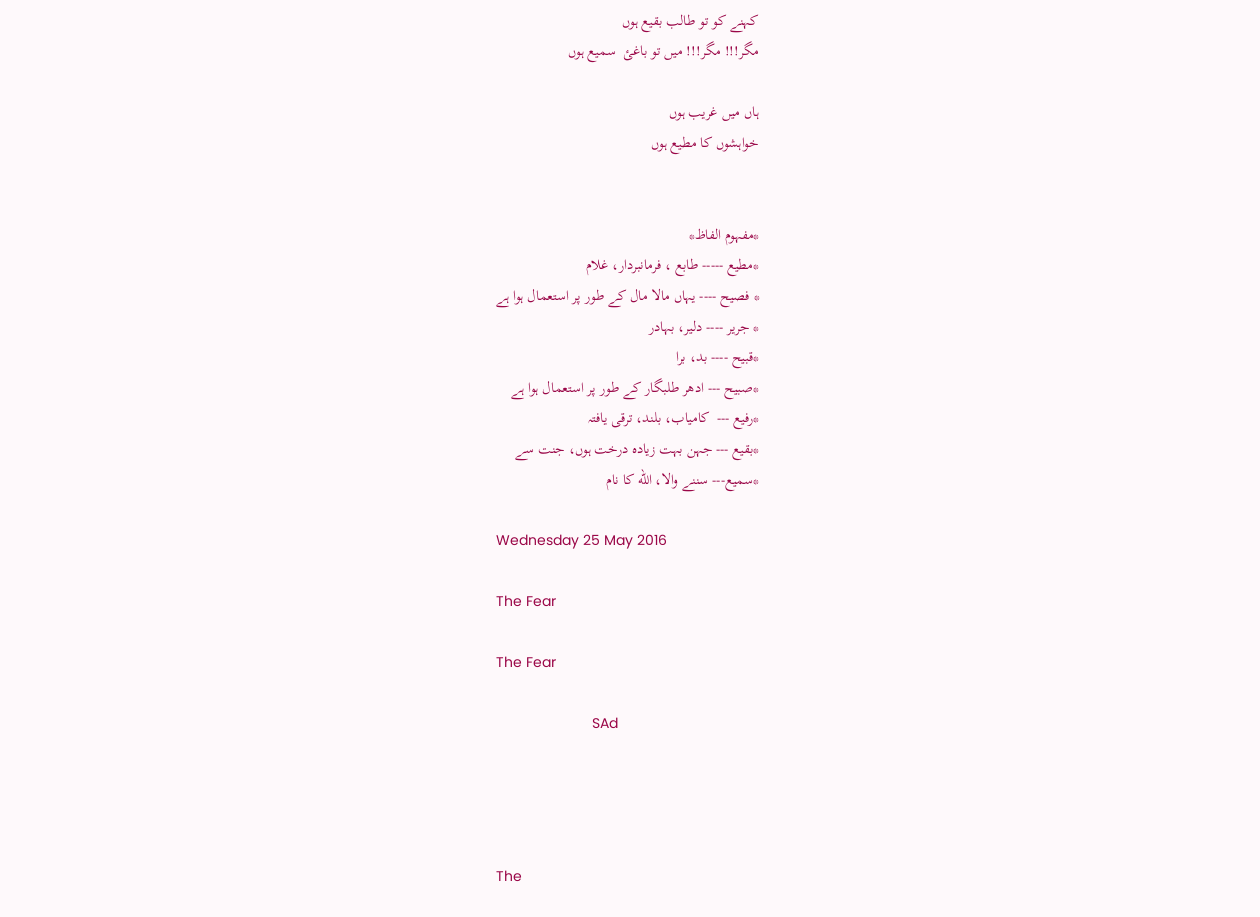کہنے کو تو طالب بقیع ہوں
مگر!!! مگر!!! میں تو باغئ  سمیع ہوں

ہاں میں غریب ہوں
خواہشوں کا مطیع ہوں


*مفہوم الفاظ*
*مطیع ----- طابع ، فرمانبردار، غلام
* فصیح ---- یہاں مالا مال کے طور پر استعمال ہوا ہے
* جریر ---- دلیر، بہادر
*قبیح ---- بد، برا
*صبیح --- ادھر طلبگار کے طور پر استعمال ہوا ہے
*رفیع ---  کامیاب، بلند، ترقی یافتہ
*بقیع --- جہن بہت زیادہ درخت ہوں، جنت سے
*سمیع--- سننے والا، الله کا نام

Wednesday 25 May 2016

The Fear

The Fear

                        SAd




The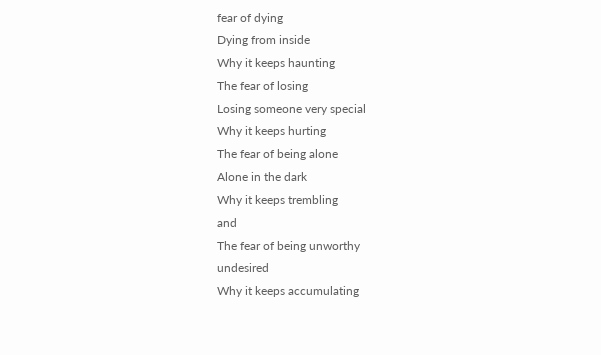fear of dying
Dying from inside
Why it keeps haunting
The fear of losing
Losing someone very special
Why it keeps hurting
The fear of being alone
Alone in the dark
Why it keeps trembling
and
The fear of being unworthy
undesired
Why it keeps accumulating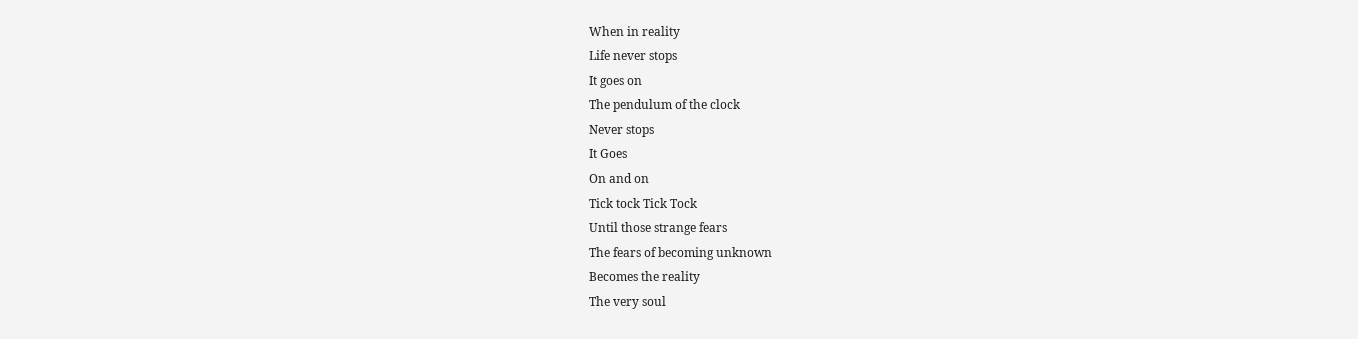When in reality
Life never stops
It goes on
The pendulum of the clock
Never stops
It Goes
On and on
Tick tock Tick Tock
Until those strange fears
The fears of becoming unknown
Becomes the reality
The very soul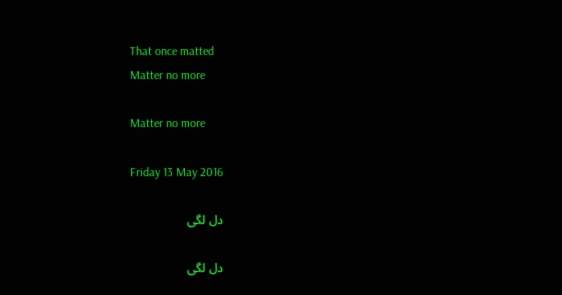That once matted
Matter no more

Matter no more

Friday 13 May 2016

دل لگی

دل لگی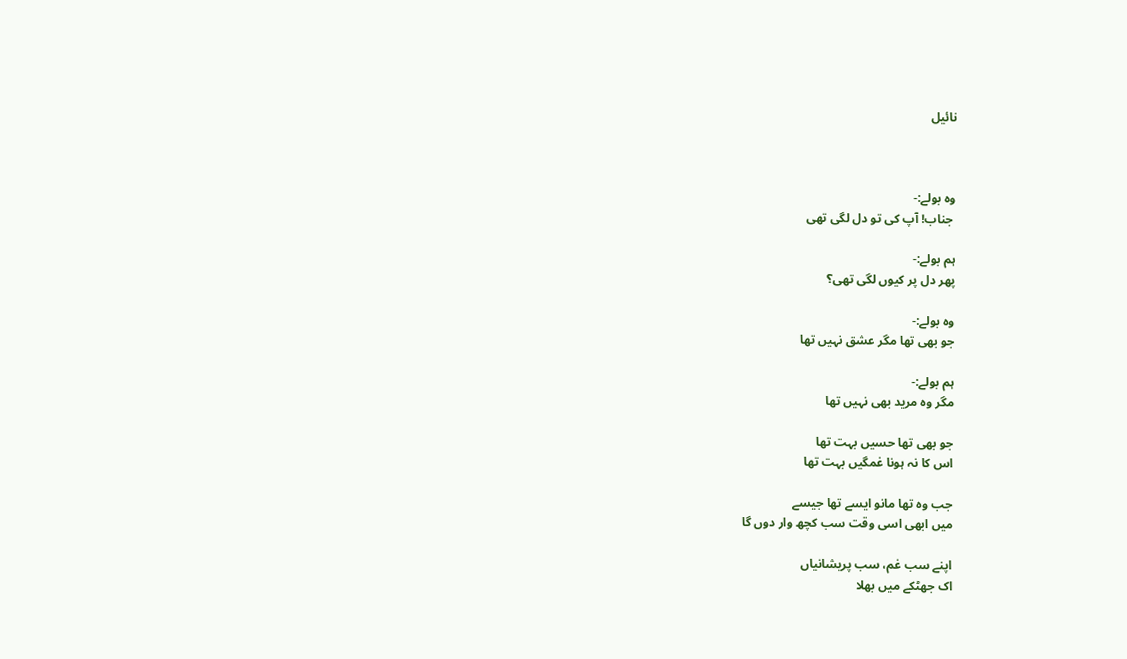نائیل



وہ بولے:-
 جناب! آپ کی تو دل لگی تھی

ہم بولے:-
پھر دل پر کیوں لگی تھی؟

وہ بولے:-
جو بھی تھا مگر عشق نہیں تھا

ہم بولے:-
مگر وہ مرید بھی نہیں تھا

جو بھی تھا حسیں بہت تھا
اس کا نہ ہونا غمگیں بہت تھا

جب وہ تھا مانو ایسے تھا جیسے
میں ابھی اسی وقت سب کچھ وار دوں گا

اپنے سب غم، سب پریشانیاں
اک جھٹکے میں بھلا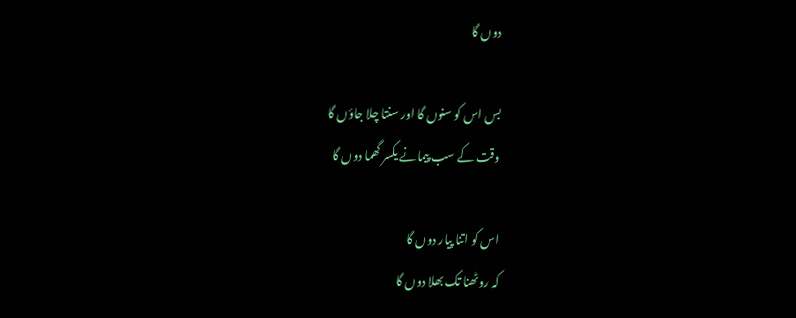دوں گا

بس اس کو سنوں گا اور سنتا چلا جاؤں گا
وقت کے سب پیمانے یکسر گھما دوں گا

اس کو اتنا پیار دوں گا
کہ روٹھنا تک بھلا دوں گا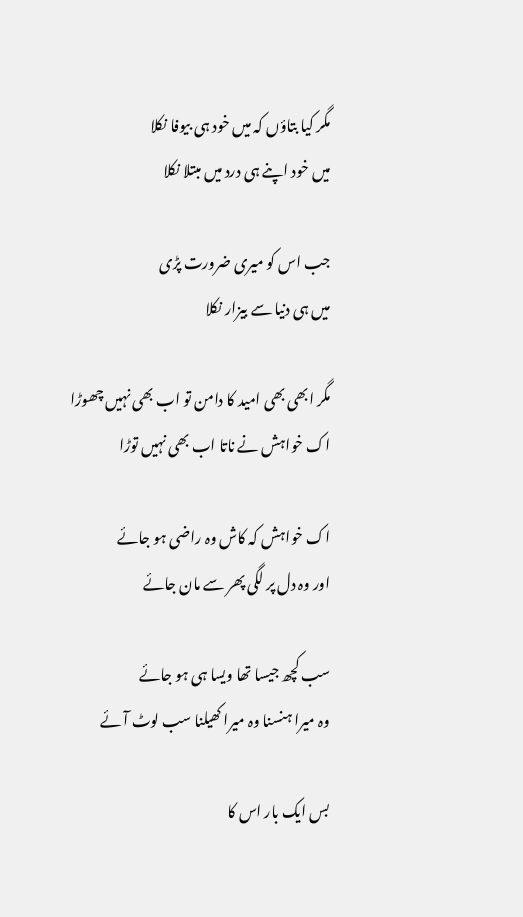مگر کیا بتاؤں کہ میں خود ہی بیوفا نکلا
میں خود اپنے ہی درد میں مبتلا نکلا

جب اس کو میری ضرورت پڑی
میں ہی دنیا سے بیزار نکلا

مگر ابھی بھی امید کا دامن تو اب بھی نہیں چھوڑا
اک خواہش نے ناتا اب بھی نہیں توڑا

اک خواہش کہ کاش وہ راضی ہو جائے
اور وہ دل پر لگی پھر سے مان جائے

سب کچھ جیسا تھا ویسا ہی ہو جائے
وہ میرا ہنسنا وہ میرا کھیلنا سب لوٹ آئے

بس ایک بار اس کا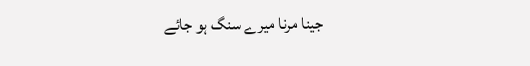جینا مرنا میرے سنگ ہو جائے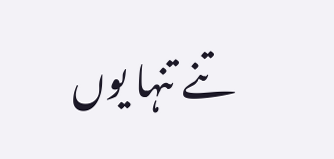تنے تنہا یوں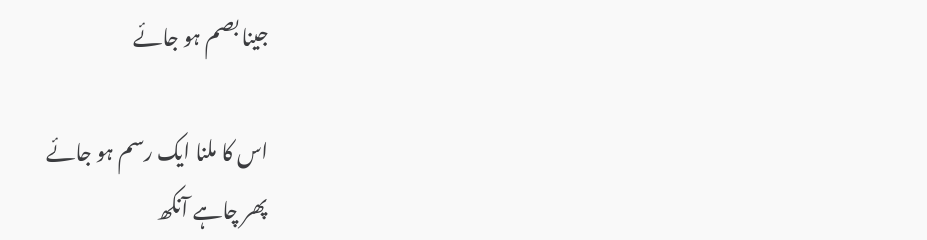جینا بصم ہو جائے

اس کا ملنا ایک رسم ہو جائے
پھر چاہے آنکھ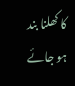کا کھلنا بند ہو جائے